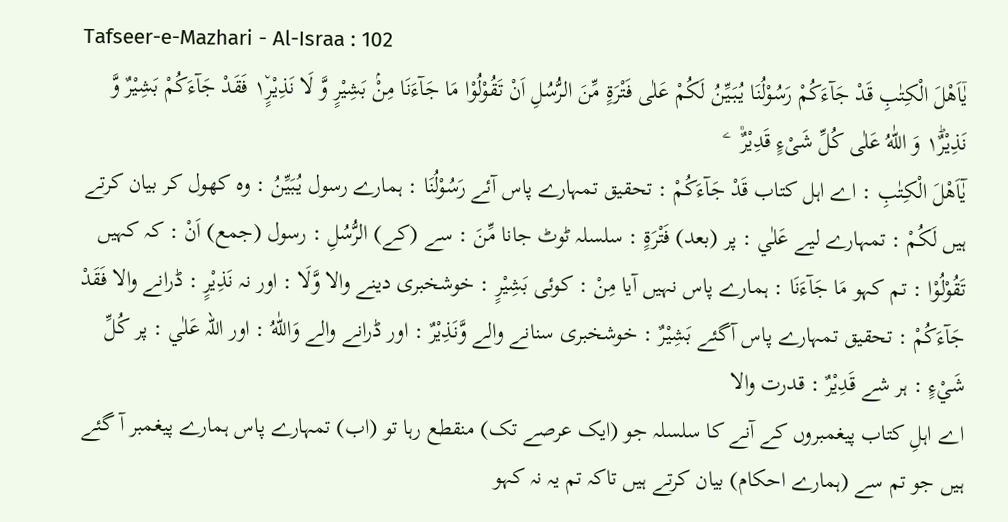Tafseer-e-Mazhari - Al-Israa : 102
یٰۤاَهْلَ الْكِتٰبِ قَدْ جَآءَكُمْ رَسُوْلُنَا یُبَیِّنُ لَكُمْ عَلٰى فَتْرَةٍ مِّنَ الرُّسُلِ اَنْ تَقُوْلُوْا مَا جَآءَنَا مِنْۢ بَشِیْرٍ وَّ لَا نَذِیْرٍ١٘ فَقَدْ جَآءَكُمْ بَشِیْرٌ وَّ نَذِیْرٌ١ؕ وَ اللّٰهُ عَلٰى كُلِّ شَیْءٍ قَدِیْرٌ۠   ۧ
يٰٓاَهْلَ الْكِتٰبِ : اے اہل کتاب قَدْ جَآءَكُمْ : تحقیق تمہارے پاس آئے رَسُوْلُنَا : ہمارے رسول يُبَيِّنُ : وہ کھول کر بیان کرتے ہیں لَكُمْ : تمہارے لیے عَلٰي : پر (بعد) فَتْرَةٍ : سلسلہ ٹوٹ جانا مِّنَ : سے (کے) الرُّسُلِ : رسول (جمع) اَنْ : کہ کہیں تَقُوْلُوْا : تم کہو مَا جَآءَنَا : ہمارے پاس نہیں آیا مِنْ : کوئی بَشِيْرٍ : خوشخبری دینے والا وَّلَا : اور نہ نَذِيْرٍ : ڈرانے والا فَقَدْ جَآءَكُمْ : تحقیق تمہارے پاس آگئے بَشِيْرٌ : خوشخبری سنانے والے وَّنَذِيْرٌ : اور ڈرانے والے وَاللّٰهُ : اور اللہ عَلٰي : پر كُلِّ شَيْءٍ : ہر شے قَدِيْرٌ : قدرت والا
اے اہلِ کتاب پیغمبروں کے آنے کا سلسلہ جو (ایک عرصے تک) منقطع رہا تو (اب) تمہارے پاس ہمارے پیغمبر آ گئے ہیں جو تم سے (ہمارے احکام) بیان کرتے ہیں تاکہ تم یہ نہ کہو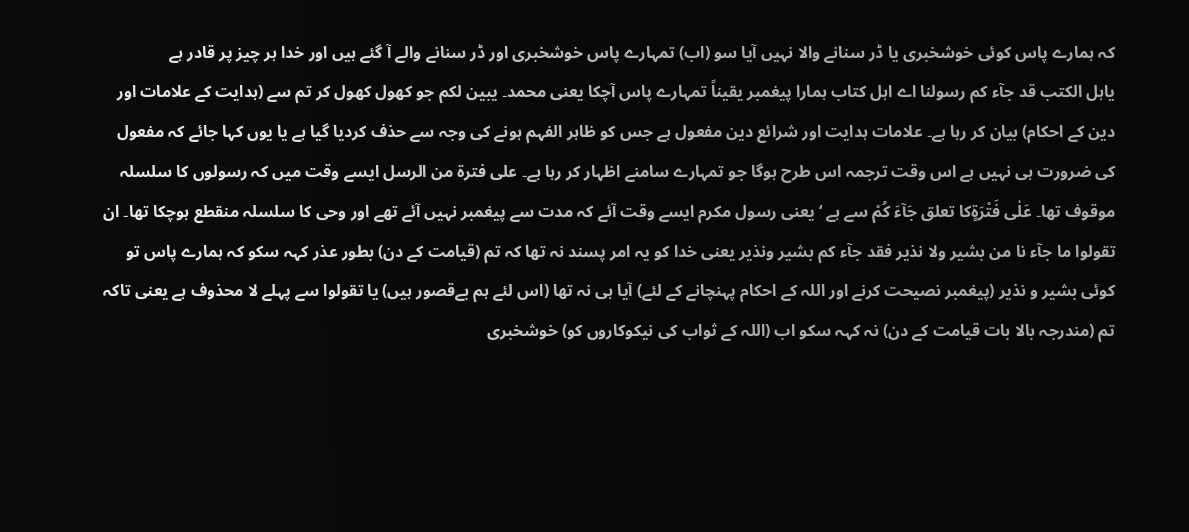کہ ہمارے پاس کوئی خوشخبری یا ڈر سنانے والا نہیں آیا سو (اب) تمہارے پاس خوشخبری اور ڈر سنانے والے آ گئے ہیں اور خدا ہر چیز پر قادر ہے
یاہل الکتب قد جآء کم رسولنا اے اہل کتاب ہمارا پیغمبر یقیناً تمہارے پاس آچکا یعنی محمد۔ یبین لکم جو کھول کھول کر تم سے (ہدایت کے علامات اور دین کے احکام) بیان کر رہا ہے۔ علامات ہدایت اور شرائع دین مفعول ہے جس کو ظاہر الفہم ہونے کی وجہ سے حذف کردیا گیا ہے یا یوں کہا جائے کہ مفعول کی ضرورت ہی نہیں ہے اس وقت ترجمہ اس طرح ہوگا جو تمہارے سامنے اظہار کر رہا ہے۔ علی فترۃ من الرسل ایسے وقت میں کہ رسولوں کا سلسلہ موقوف تھا۔ عَلٰی فَتْرَۃٍکا تعلق جَآءَ کُمْ سے ہے ‘ یعنی رسول مکرم ایسے وقت آئے کہ مدت سے پیغمبر نہیں آئے تھے اور وحی کا سلسلہ منقطع ہوچکا تھا۔ ان تقولوا ما جآء نا من بشیر ولا نذیر فقد جآء کم بشیر ونذیر یعنی خدا کو یہ امر پسند نہ تھا کہ تم (قیامت کے دن) بطور عذر کہہ سکو کہ ہمارے پاس تو کوئی بشیر و نذیر (پیغمبر نصیحت کرنے اور اللہ کے احکام پہنچانے کے لئے) آیا ہی نہ تھا (اس لئے ہم بےقصور ہیں) یا تقولوا سے پہلے لا محذوف ہے یعنی تاکہ تم (مندرجہ بالا بات قیامت کے دن) نہ کہہ سکو اب (اللہ کے ثواب کی نیکوکاروں کو) خوشخبری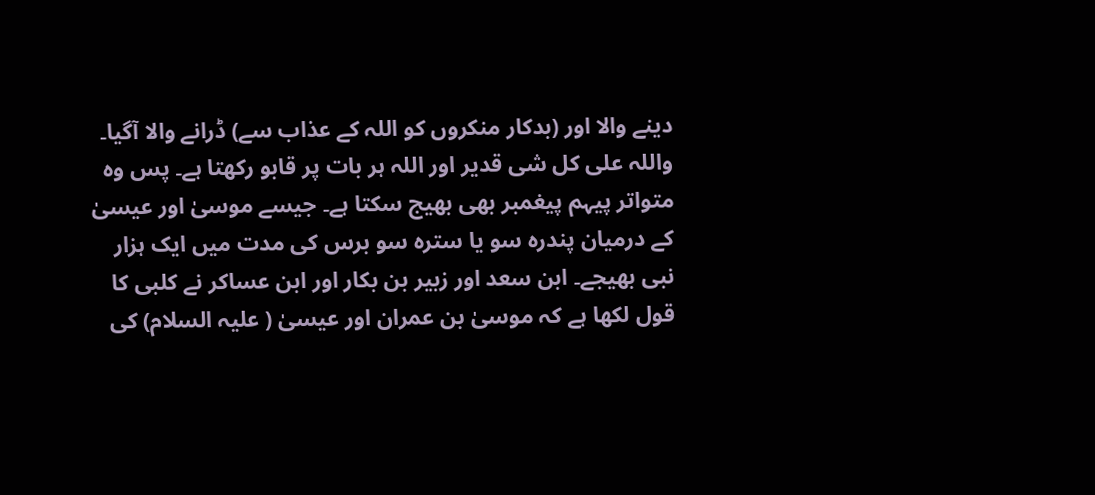دینے والا اور (بدکار منکروں کو اللہ کے عذاب سے) ڈرانے والا آگیا۔ واللہ علی کل شی قدیر اور اللہ ہر بات پر قابو رکھتا ہے۔ پس وہ متواتر پیہم پیغمبر بھی بھیج سکتا ہے۔ جیسے موسیٰ اور عیسیٰ کے درمیان پندرہ سو یا سترہ سو برس کی مدت میں ایک ہزار نبی بھیجے۔ ابن سعد اور زبیر بن بکار اور ابن عساکر نے کلبی کا قول لکھا ہے کہ موسیٰ بن عمران اور عیسیٰ ( علیہ السلام) کی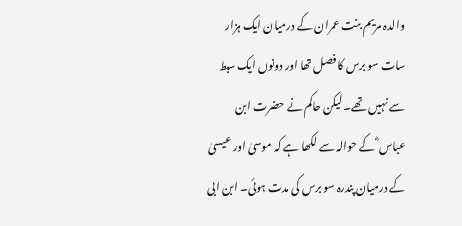والدہ مریم بنت عمران کے درمیان ایک ہزار سات سو برس کا فصل تھا اور دونوں ایک سبط سے نہیں تھے۔ لیکن حاکم نے حضرت ابن عباس ؓ کے حوالہ سے لکھا ہے کہ موسیٰ اور عیسیٰ کے درمیان پندرہ سو برس کی مدت ہوئی۔ ابن ابی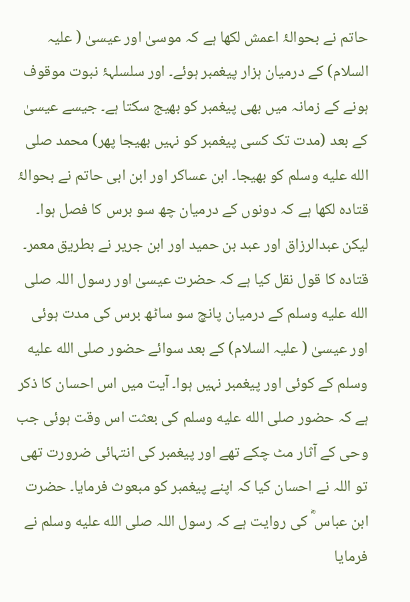حاتم نے بحوالۂ اعمش لکھا ہے کہ موسیٰ اور عیسیٰ ( علیہ السلام) کے درمیان ہزار پیغمبر ہوئے۔ اور سلسلہۂ نبوت موقوف ہونے کے زمانہ میں بھی پیغمبر کو بھیج سکتا ہے۔ جیسے عیسیٰ کے بعد (مدت تک کسی پیغمبر کو نہیں بھیجا پھر) محمد صلى الله عليه وسلم کو بھیجا۔ ابن عساکر اور ابن ابی حاتم نے بحوالۂ قتادہ لکھا ہے کہ دونوں کے درمیان چھ سو برس کا فصل ہوا۔ لیکن عبدالرزاق اور عبد بن حمید اور ابن جریر نے بطریق معمر۔ قتادہ کا قول نقل کیا ہے کہ حضرت عیسیٰ اور رسول اللہ صلى الله عليه وسلم کے درمیان پانچ سو ساٹھ برس کی مدت ہوئی اور عیسیٰ ( علیہ السلام) کے بعد سوائے حضور صلى الله عليه وسلم کے کوئی اور پیغمبر نہیں ہوا۔ آیت میں اس احسان کا ذکر ہے کہ حضور صلى الله عليه وسلم کی بعثت اس وقت ہوئی جب وحی کے آثار مٹ چکے تھے اور پیغمبر کی انتہائی ضرورت تھی تو اللہ نے احسان کیا کہ اپنے پیغمبر کو مبعوث فرمایا۔ حضرت ابن عباس ؓ کی روایت ہے کہ رسول اللہ صلى الله عليه وسلم نے فرمایا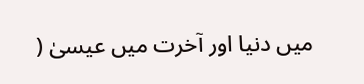میں دنیا اور آخرت میں عیسیٰ (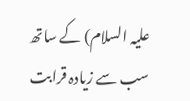علیہ السلام) کے ساتھ سب سے زیادہ قرابت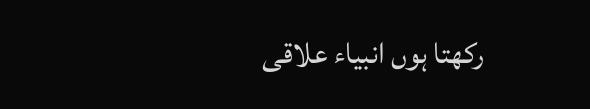رکھتا ہوں انبیاء علاقی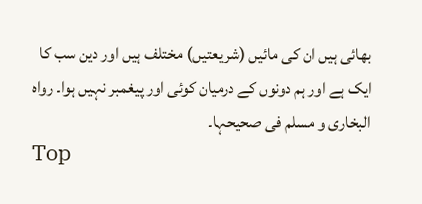بھائی ہیں ان کی مائیں (شریعتیں) مختلف ہیں اور دین سب کا ایک ہے اور ہم دونوں کے درمیان کوئی اور پیغمبر نہیں ہوا۔ رواہ البخاری و مسلم فی صحیحہا۔
Top